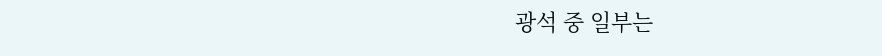광석 중 일부는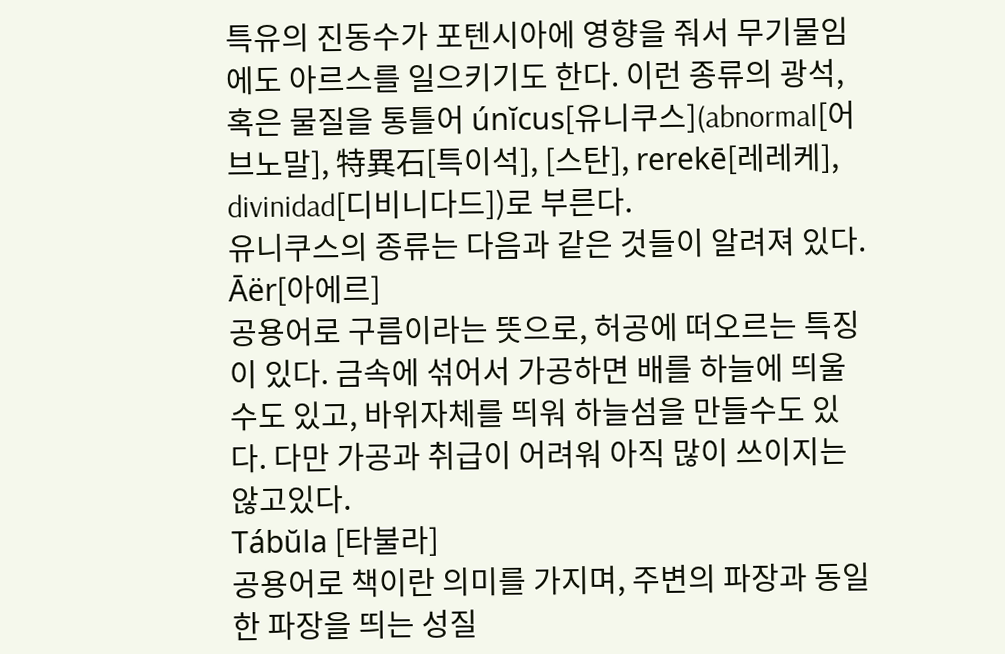특유의 진동수가 포텐시아에 영향을 줘서 무기물임에도 아르스를 일으키기도 한다. 이런 종류의 광석, 혹은 물질을 통틀어 únĭcus[유니쿠스](abnormal[어브노말], 特異石[특이석], [스탄], rerekē[레레케], divinidad[디비니다드])로 부른다.
유니쿠스의 종류는 다음과 같은 것들이 알려져 있다.
Āër[아에르]
공용어로 구름이라는 뜻으로, 허공에 떠오르는 특징이 있다. 금속에 섞어서 가공하면 배를 하늘에 띄울 수도 있고, 바위자체를 띄워 하늘섬을 만들수도 있다. 다만 가공과 취급이 어려워 아직 많이 쓰이지는 않고있다.
Tábŭla [타불라]
공용어로 책이란 의미를 가지며, 주변의 파장과 동일한 파장을 띄는 성질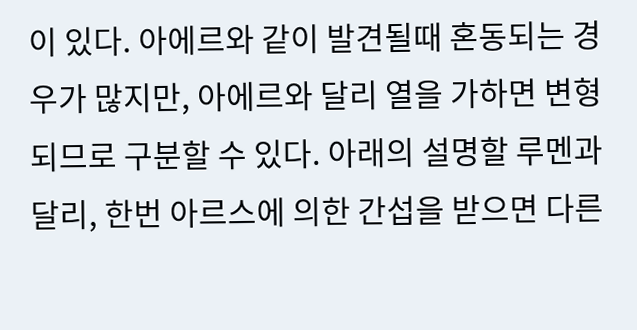이 있다. 아에르와 같이 발견될때 혼동되는 경우가 많지만, 아에르와 달리 열을 가하면 변형되므로 구분할 수 있다. 아래의 설명할 루멘과 달리, 한번 아르스에 의한 간섭을 받으면 다른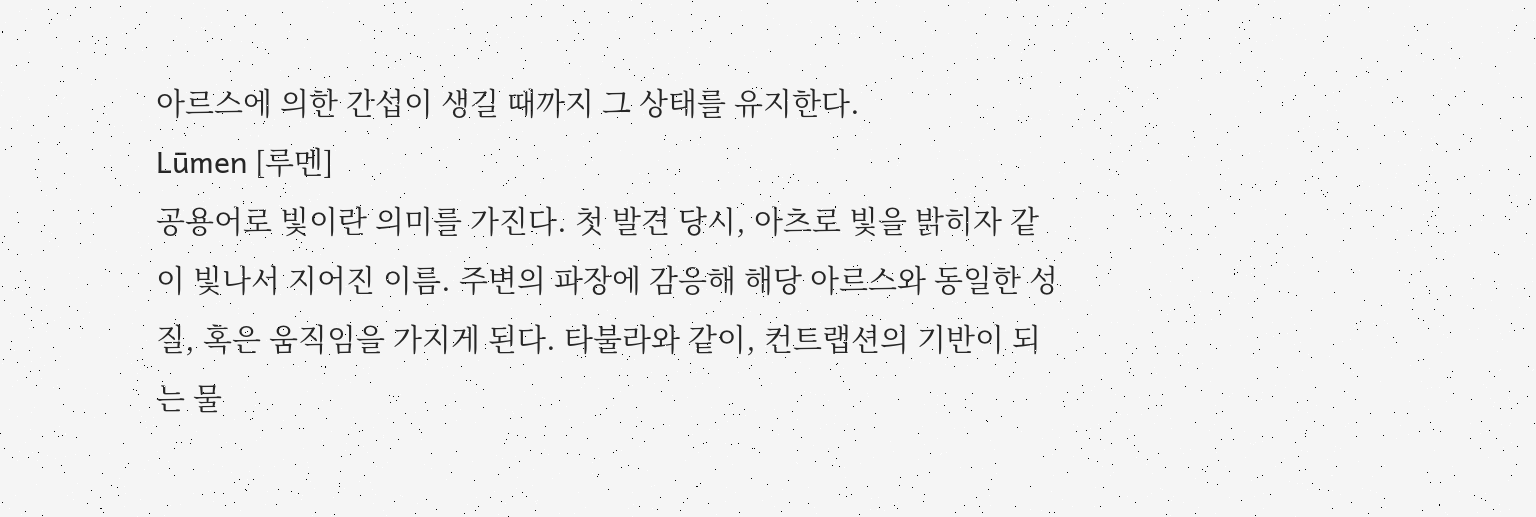아르스에 의한 간섭이 생길 때까지 그 상태를 유지한다.
Lūmen [루멘]
공용어로 빛이란 의미를 가진다. 첫 발견 당시, 아츠로 빛을 밝히자 같이 빛나서 지어진 이름. 주변의 파장에 감응해 해당 아르스와 동일한 성질, 혹은 움직임을 가지게 된다. 타불라와 같이, 컨트랩션의 기반이 되는 물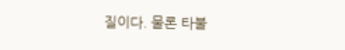질이다. 물론 타불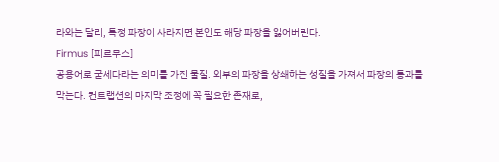라와는 달리, 특정 파장이 사라지면 본인도 해당 파장을 잃어버린다.
Firmus [피르무스]
공용어로 굳세다라는 의미를 가진 물질. 외부의 파장을 상쇄하는 성질을 가져서 파장의 통과를 막는다. 컨트랩션의 마지막 조정에 꼭 필요한 존재로,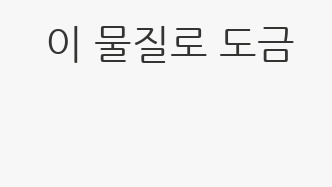이 물질로 도금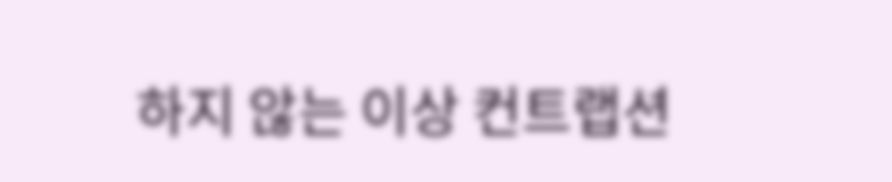하지 않는 이상 컨트랩션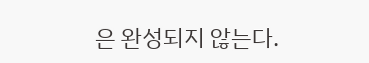은 완성되지 않는다.